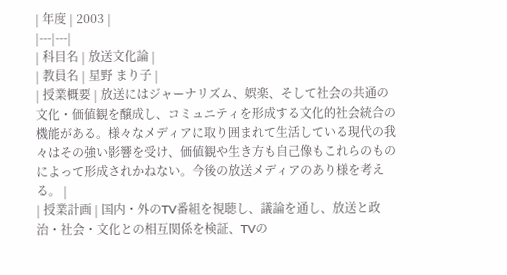| 年度 | 2003 |
|---|---|
| 科目名 | 放送文化論 |
| 教員名 | 星野 まり子 |
| 授業概要 | 放送にはジャーナリズム、娯楽、そして社会の共通の文化・価値観を醸成し、コミュニティを形成する文化的社会統合の機能がある。様々なメディアに取り囲まれて生活している現代の我々はその強い影響を受け、価値観や生き方も自己像もこれらのものによって形成されかねない。今後の放送メディアのあり様を考える。 |
| 授業計画 | 国内・外のTV番組を視聴し、議論を通し、放送と政治・社会・文化との相互関係を検証、TVの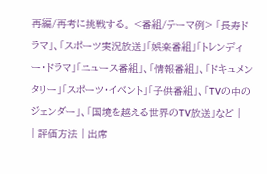再編/再考に挑戦する。 <番組/テーマ例> 「長寿ドラマ」、「スポーツ実況放送」「娯楽番組」「トレンディー・ドラマ」「ニュース番組」、「情報番組」、「ドキュメンタリー」「スポーツ・イベント」「子供番組」、「TVの中のジェンダー」、「国境を越える世界のTV放送」など |
| 評価方法 | 出席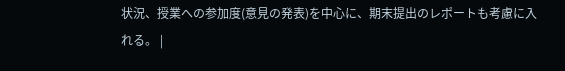状況、授業への参加度(意見の発表)を中心に、期末提出のレポートも考慮に入れる。 |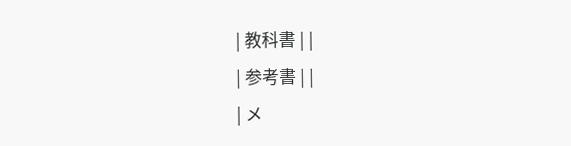| 教科書 | |
| 参考書 | |
| メ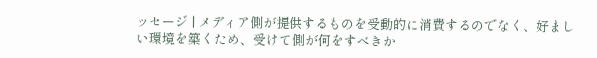ッセージ | メディア側が提供するものを受動的に消費するのでなく、好ましい環境を築くため、受けて側が何をすべきか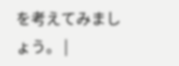を考えてみましょう。 |